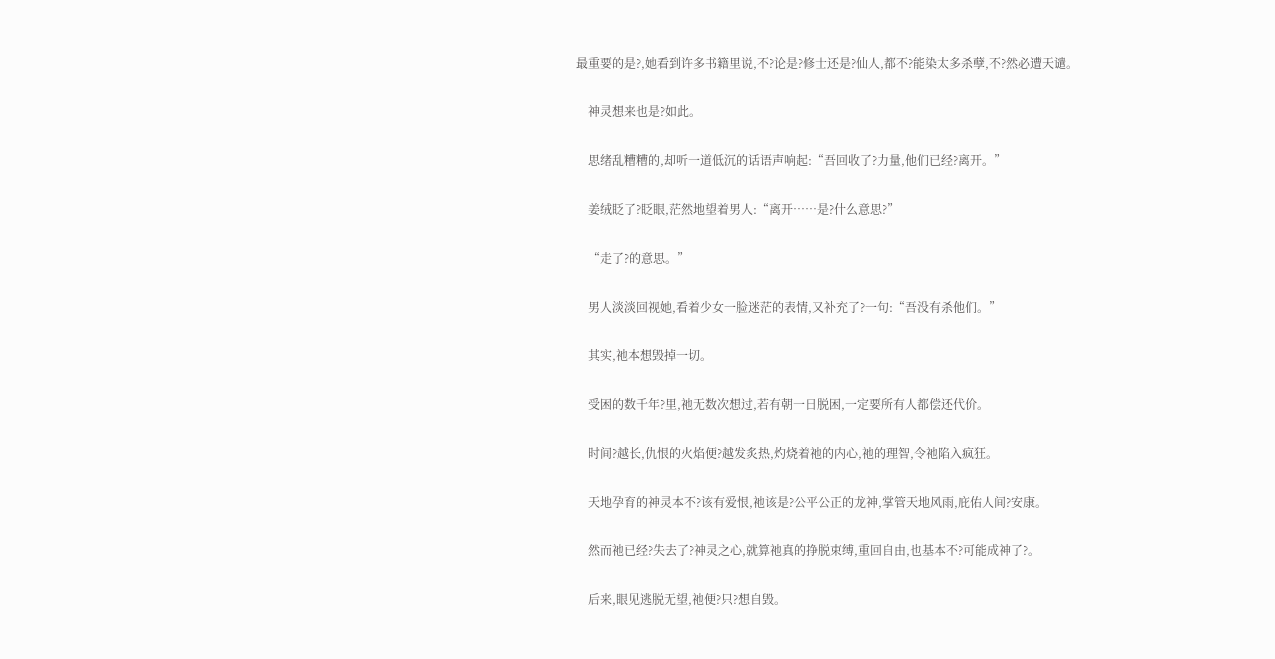最重要的是?,她看到许多书籍里说,不?论是?修士还是?仙人,都不?能染太多杀孽,不?然必遭天谴。

    神灵想来也是?如此。

    思绪乱糟糟的,却听一道低沉的话语声响起:“吾回收了?力量,他们已经?离开。”

    姜绒眨了?眨眼,茫然地望着男人:“离开……是?什么意思?”

    “走了?的意思。”

    男人淡淡回视她,看着少女一脸迷茫的表情,又补充了?一句:“吾没有杀他们。”

    其实,祂本想毁掉一切。

    受困的数千年?里,祂无数次想过,若有朝一日脱困,一定要所有人都偿还代价。

    时间?越长,仇恨的火焰便?越发炙热,灼烧着祂的内心,祂的理智,令祂陷入疯狂。

    天地孕育的神灵本不?该有爱恨,祂该是?公平公正的龙神,掌管天地风雨,庇佑人间?安康。

    然而祂已经?失去了?神灵之心,就算祂真的挣脱束缚,重回自由,也基本不?可能成神了?。

    后来,眼见逃脱无望,祂便?只?想自毁。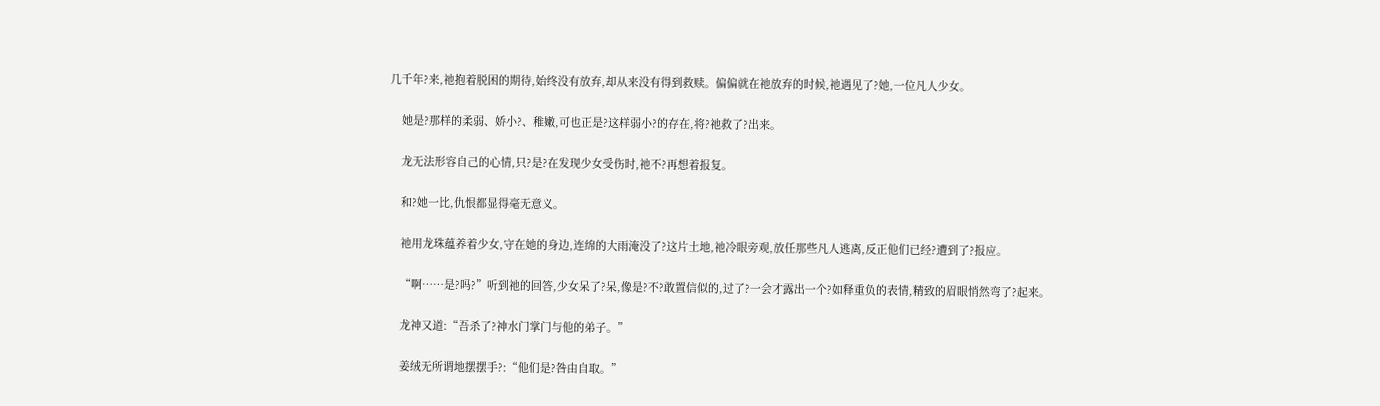几千年?来,祂抱着脱困的期待,始终没有放弃,却从来没有得到救赎。偏偏就在祂放弃的时候,祂遇见了?她,一位凡人少女。

    她是?那样的柔弱、娇小?、稚嫩,可也正是?这样弱小?的存在,将?祂救了?出来。

    龙无法形容自己的心情,只?是?在发现少女受伤时,祂不?再想着报复。

    和?她一比,仇恨都显得毫无意义。

    祂用龙珠蕴养着少女,守在她的身边,连绵的大雨淹没了?这片土地,祂冷眼旁观,放任那些凡人逃离,反正他们已经?遭到了?报应。

    “啊……是?吗?”听到祂的回答,少女呆了?呆,像是?不?敢置信似的,过了?一会才露出一个?如释重负的表情,精致的眉眼悄然弯了?起来。

    龙神又道:“吾杀了?神水门掌门与他的弟子。”

    姜绒无所谓地摆摆手?:“他们是?咎由自取。”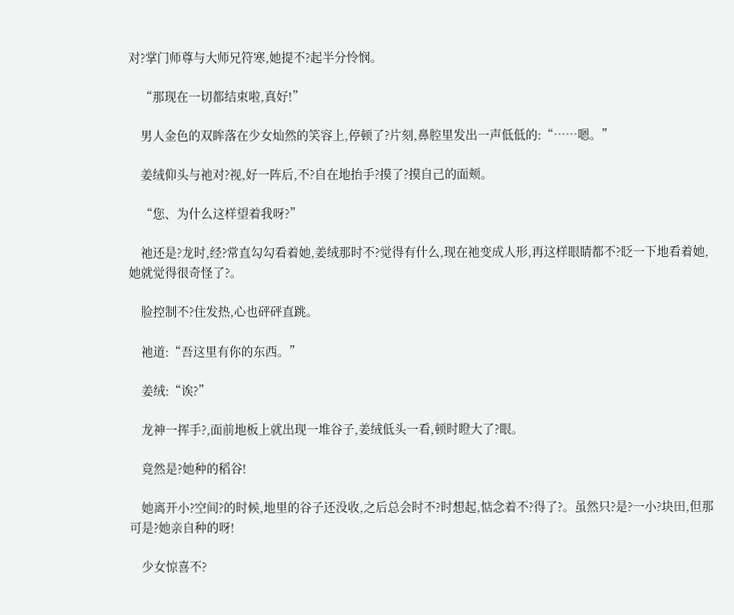对?掌门师尊与大师兄符寒,她提不?起半分怜悯。

    “那现在一切都结束啦,真好!”

    男人金色的双眸落在少女灿然的笑容上,停顿了?片刻,鼻腔里发出一声低低的:“……嗯。”

    姜绒仰头与祂对?视,好一阵后,不?自在地抬手?摸了?摸自己的面颊。

    “您、为什么这样望着我呀?”

    祂还是?龙时,经?常直勾勾看着她,姜绒那时不?觉得有什么,现在祂变成人形,再这样眼睛都不?眨一下地看着她,她就觉得很奇怪了?。

    脸控制不?住发热,心也砰砰直跳。

    祂道:“吾这里有你的东西。”

    姜绒:“诶?”

    龙神一挥手?,面前地板上就出现一堆谷子,姜绒低头一看,顿时瞪大了?眼。

    竟然是?她种的稻谷!

    她离开小?空间?的时候,地里的谷子还没收,之后总会时不?时想起,惦念着不?得了?。虽然只?是?一小?块田,但那可是?她亲自种的呀!

    少女惊喜不?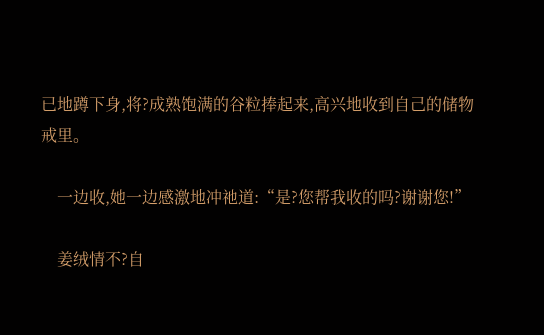已地蹲下身,将?成熟饱满的谷粒捧起来,高兴地收到自己的储物戒里。

    一边收,她一边感激地冲祂道:“是?您帮我收的吗?谢谢您!”

    姜绒情不?自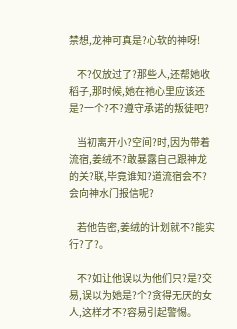禁想,龙神可真是?心软的神呀!

    不?仅放过了?那些人,还帮她收稻子,那时候,她在祂心里应该还是?一个?不?遵守承诺的叛徒吧?

    当初离开小?空间?时,因为带着流宿,姜绒不?敢暴露自己跟神龙的关?联,毕竟谁知?道流宿会不?会向神水门报信呢?

    若他告密,姜绒的计划就不?能实行?了?。

    不?如让他误以为他们只?是?交易,误以为她是?个?贪得无厌的女人,这样才不?容易引起警惕。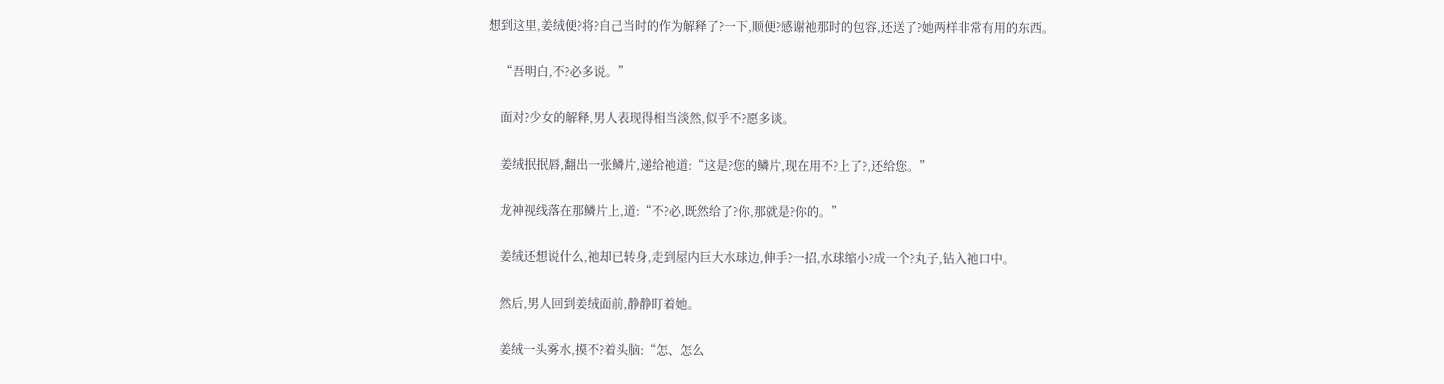想到这里,姜绒便?将?自己当时的作为解释了?一下,顺便?感谢祂那时的包容,还送了?她两样非常有用的东西。

    “吾明白,不?必多说。”

    面对?少女的解释,男人表现得相当淡然,似乎不?愿多谈。

    姜绒抿抿唇,翻出一张鳞片,递给祂道:“这是?您的鳞片,现在用不?上了?,还给您。”

    龙神视线落在那鳞片上,道:“不?必,既然给了?你,那就是?你的。”

    姜绒还想说什么,祂却已转身,走到屋内巨大水球边,伸手?一招,水球缩小?成一个?丸子,钻入祂口中。

    然后,男人回到姜绒面前,静静盯着她。

    姜绒一头雾水,摸不?着头脑:“怎、怎么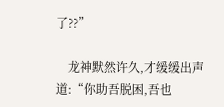了??”

    龙神默然许久,才缓缓出声道:“你助吾脱困,吾也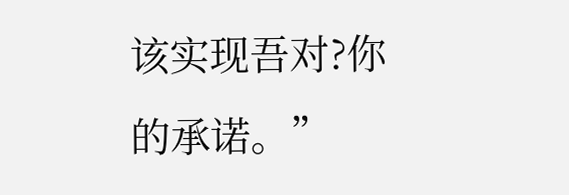该实现吾对?你的承诺。”